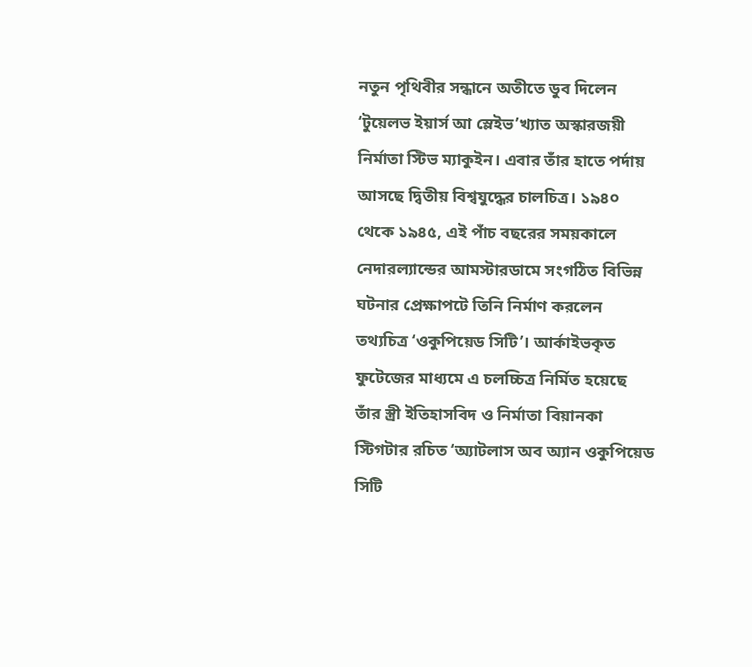নতুন পৃথিবীর সন্ধানে অতীতে ডুব দিলেন ‘টুয়েলভ ইয়ার্স আ স্লেইভ’খ্যাত অস্কারজয়ী নির্মাতা স্টিভ ম্যাকুইন। এবার তাঁর হাতে পর্দায় আসছে দ্বিতীয় বিশ্বযুদ্ধের চালচিত্র। ১৯৪০ থেকে ১৯৪৫, এই পাঁচ বছরের সময়কালে নেদারল্যান্ডের আমস্টারডামে সংগঠিত বিভিন্ন ঘটনার প্রেক্ষাপটে তিনি নির্মাণ করলেন তথ্যচিত্র ‘ওকুপিয়েড সিটি’। আর্কাইভকৃত ফুটেজের মাধ্যমে এ চলচ্চিত্র নির্মিত হয়েছে তাঁর স্ত্রী ইতিহাসবিদ ও নির্মাতা বিয়ানকা স্টিগটার রচিত ‘অ্যাটলাস অব অ্যান ওকুপিয়েড সিটি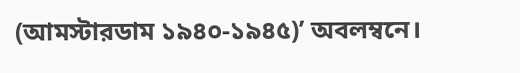(আমস্টারডাম ১৯৪০-১৯৪৫)’ অবলম্বনে।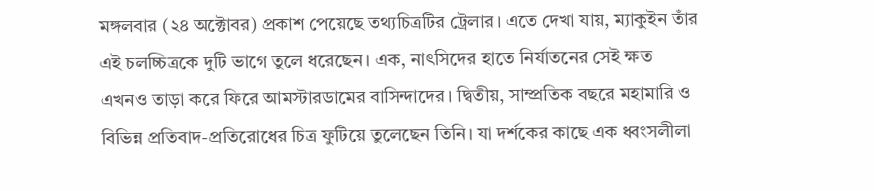মঙ্গলবার (২৪ অক্টোবর) প্রকাশ পেয়েছে তথ্যচিত্রটির ট্রেলার। এতে দেখা যায়, ম্যাকুইন তাঁর এই চলচ্চিত্রকে দুটি ভাগে তুলে ধরেছেন। এক, নাৎসিদের হাতে নির্যাতনের সেই ক্ষত এখনও তাড়া করে ফিরে আমস্টারডামের বাসিন্দাদের। দ্বিতীয়, সাম্প্রতিক বছরে মহামারি ও বিভিন্ন প্রতিবাদ-প্রতিরোধের চিত্র ফুটিয়ে তুলেছেন তিনি। যা দর্শকের কাছে এক ধ্বংসলীলা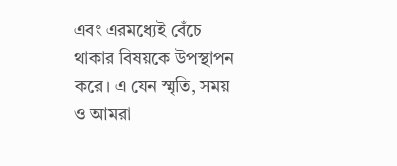এবং এরমধ্যেই বেঁচে থাকার বিষয়কে উপস্থাপন করে। এ যেন স্মৃতি, সময় ও আমরা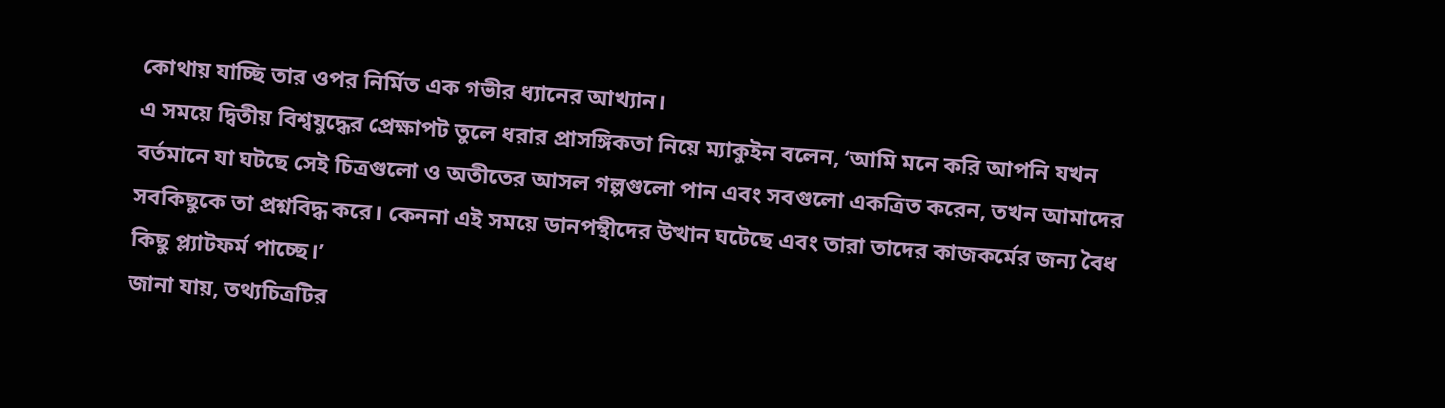কোথায় যাচ্ছি তার ওপর নির্মিত এক গভীর ধ্যানের আখ্যান।
এ সময়ে দ্বিতীয় বিশ্বযুদ্ধের প্রেক্ষাপট তুলে ধরার প্রাসঙ্গিকতা নিয়ে ম্যাকুইন বলেন, ‘আমি মনে করি আপনি যখন বর্তমানে যা ঘটছে সেই চিত্রগুলো ও অতীতের আসল গল্পগুলো পান এবং সবগুলো একত্রিত করেন, তখন আমাদের সবকিছুকে তা প্রশ্নবিদ্ধ করে। কেননা এই সময়ে ডানপন্থীদের উত্থান ঘটেছে এবং তারা তাদের কাজকর্মের জন্য বৈধ কিছু প্ল্যাটফর্ম পাচ্ছে।’
জানা যায়, তথ্যচিত্রটির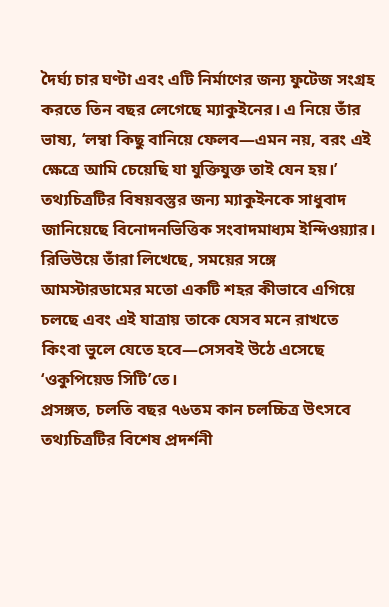দৈর্ঘ্য চার ঘণ্টা এবং এটি নির্মাণের জন্য ফুটেজ সংগ্রহ করতে তিন বছর লেগেছে ম্যাকুইনের। এ নিয়ে তাঁর ভাষ্য, ‘লম্বা কিছু বানিয়ে ফেলব—এমন নয়, বরং এই ক্ষেত্রে আমি চেয়েছি যা যুক্তিযুক্ত তাই যেন হয়।’
তথ্যচিত্রটির বিষয়বস্তুর জন্য ম্যাকুইনকে সাধুবাদ জানিয়েছে বিনোদনভিত্তিক সংবাদমাধ্যম ইন্দিওয়্যার। রিভিউয়ে তাঁরা লিখেছে, সময়ের সঙ্গে আমস্টারডামের মতো একটি শহর কীভাবে এগিয়ে চলছে এবং এই যাত্রায় তাকে যেসব মনে রাখতে কিংবা ভুলে যেতে হবে—সেসবই উঠে এসেছে ‘ওকুপিয়েড সিটি’তে।
প্রসঙ্গত, চলতি বছর ৭৬তম কান চলচ্চিত্র উৎসবে তথ্যচিত্রটির বিশেষ প্রদর্শনী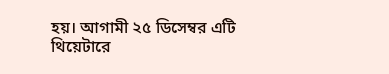হয়। আগামী ২৫ ডিসেম্বর এটি থিয়েটারে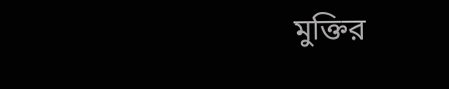মুক্তির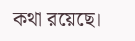কথা রয়েছে।